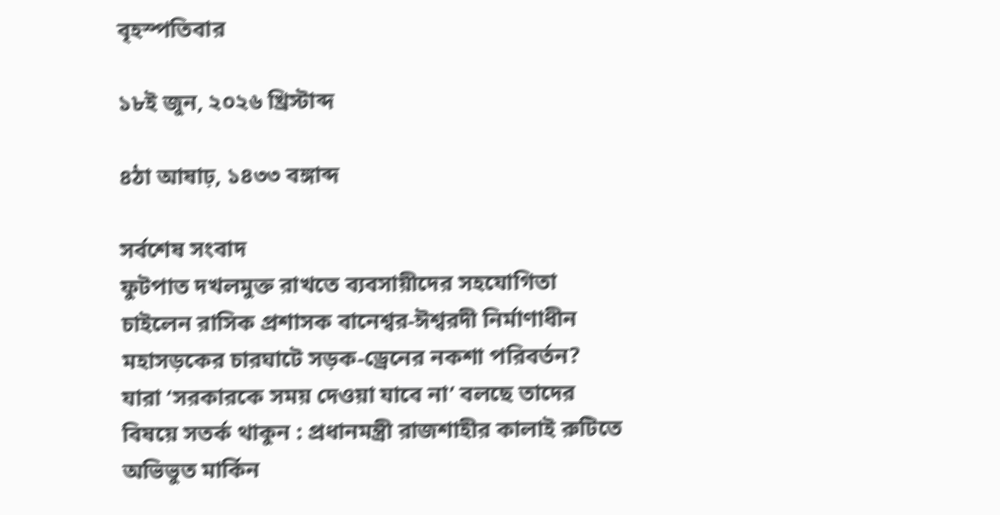বৃহস্পতিবার

১৮ই জুন, ২০২৬ খ্রিস্টাব্দ

৪ঠা আষাঢ়, ১৪৩৩ বঙ্গাব্দ

সর্বশেষ সংবাদ
ফুটপাত দখলমুক্ত রাখতে ব্যবসায়ীদের সহযোগিতা চাইলেন রাসিক প্রশাসক বানেশ্বর-ঈশ্বরদী নির্মাণাধীন মহাসড়কের চারঘাটে সড়ক-ড্রেনের নকশা পরিবর্তন? যারা ‘সরকারকে সময় দেওয়া যাবে না’ বলছে তাদের বিষয়ে সতর্ক থাকুন : প্রধানমন্ত্রী রাজশাহীর কালাই রুটিতে অভিভুত মার্কিন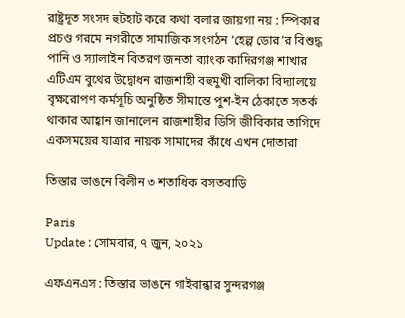রাষ্ট্রদূত সংসদ হুটহাট করে কথা বলার জায়গা নয় : স্পিকার প্রচণ্ড গরমে নগরীতে সামাজিক সংগঠন ‘হেল্প ডোর’র বিশুদ্ধ পানি ও স্যালাইন বিতরণ জনতা ব্যাংক কাদিরগঞ্জ শাখার এটিএম বুথের উদ্বোধন রাজশাহী বহুমুখী বালিকা বিদ্যালয়ে বৃক্ষরোপণ কর্মসূচি অনুষ্ঠিত সীমান্তে পুশ-ইন ঠেকাতে সতর্ক থাকার আহ্বান জানালেন রাজশাহীর ডিসি জীবিকার তাগিদে একসময়ের যাত্রার নায়ক সামাদের কাঁধে এখন দোতারা

তিস্তার ভাঙনে বিলীন ৩ শতাধিক বসতবাড়ি

Paris
Update : সোমবার, ৭ জুন, ২০২১

এফএনএস : তিস্তার ভাঙনে গাইবান্ধার সুন্দরগঞ্জ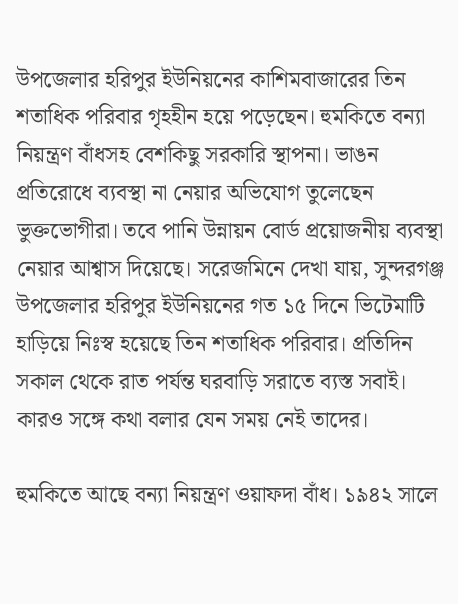উপজেলার হরিপুর ইউনিয়নের কাশিমবাজারের তিন শতাধিক পরিবার গৃহহীন হয়ে পড়েছেন। হুমকিতে বন্যা নিয়ন্ত্রণ বাঁধসহ বেশকিছু সরকারি স্থাপনা। ভাঙন প্রতিরোধে ব্যবস্থা না নেয়ার অভিযোগ তুলেছেন ভুক্তভোগীরা। তবে পানি উন্নায়ন বোর্ড প্রয়োজনীয় ব্যবস্থা নেয়ার আশ্বাস দিয়েছে। সরেজমিনে দেখা যায়, সুন্দরগঞ্জ উপজেলার হরিপুর ইউনিয়নের গত ১৫ দিনে ভিটেমাটি হাড়িয়ে নিঃস্ব হয়েছে তিন শতাধিক পরিবার। প্রতিদিন সকাল থেকে রাত পর্যন্ত ঘরবাড়ি সরাতে ব্যস্ত সবাই। কারও সঙ্গে কথা বলার যেন সময় নেই তাদের।

হুমকিতে আছে বন্যা নিয়ন্ত্রণ ওয়াফদা বাঁধ। ১৯৪২ সালে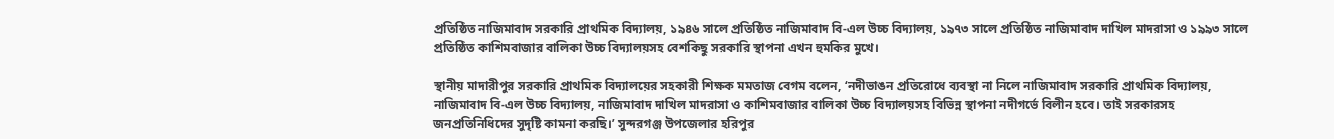প্রতিষ্ঠিত নাজিমাবাদ সরকারি প্রাথমিক বিদ্যালয়, ১৯৪৬ সালে প্রতিষ্ঠিত নাজিমাবাদ বি-এল উচ্চ বিদ্যালয়, ১৯৭৩ সালে প্রতিষ্ঠিত নাজিমাবাদ দাখিল মাদরাসা ও ১৯৯৩ সালে প্রতিষ্ঠিত কাশিমবাজার বালিকা উচ্চ বিদ্যালয়সহ বেশকিছু সরকারি স্থাপনা এখন হুমকির মুখে।

স্থানীয় মাদারীপুর সরকারি প্রাথমিক বিদ্যালয়ের সহকারী শিক্ষক মমতাজ বেগম বলেন, ‘নদীভাঙন প্রতিরোধে ব্যবস্থা না নিলে নাজিমাবাদ সরকারি প্রাথমিক বিদ্যালয়, নাজিমাবাদ বি-এল উচ্চ বিদ্যালয়, নাজিমাবাদ দাখিল মাদরাসা ও কাশিমবাজার বালিকা উচ্চ বিদ্যালয়সহ বিভিন্ন স্থাপনা নদীগর্ভে বিলীন হবে। তাই সরকারসহ জনপ্রতিনিধিদের সুদৃষ্টি কামনা করছি।’ সুন্দরগঞ্জ উপজেলার হরিপুর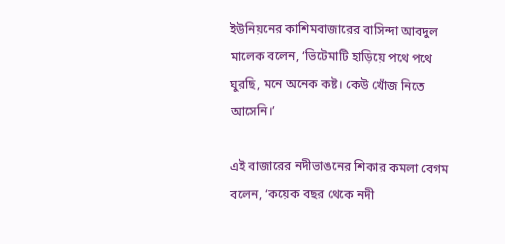ইউনিয়নের কাশিমবাজারের বাসিন্দা আবদুল মালেক বলেন, ‘ভিটেমাটি হাড়িয়ে পথে পথে ঘুরছি, মনে অনেক কষ্ট। কেউ খোঁজ নিতে আসেনি।’

এই বাজারের নদীভাঙনের শিকার কমলা বেগম বলেন, ‘কয়েক বছর থেকে নদী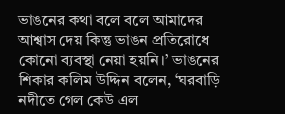ভাঙনের কথা বলে বলে আমাদের আশ্বাস দেয় কিন্তু ভাঙন প্রতিরোধে কোনো ব্যবস্থা নেয়া হয়নি।’ ভাঙনের শিকার কলিম উদ্দিন বলেন, ‘ঘরবাড়ি নদীতে গেল কেউ এল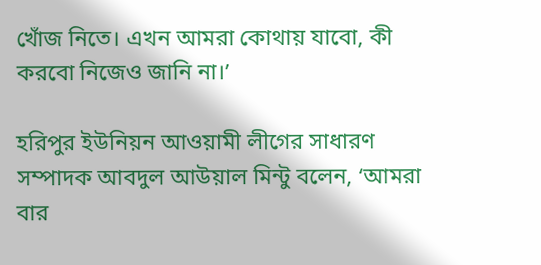খোঁজ নিতে। এখন আমরা কোথায় যাবো, কী করবো নিজেও জানি না।’

হরিপুর ইউনিয়ন আওয়ামী লীগের সাধারণ সম্পাদক আবদুল আউয়াল মিন্টু বলেন, ‘আমরা বার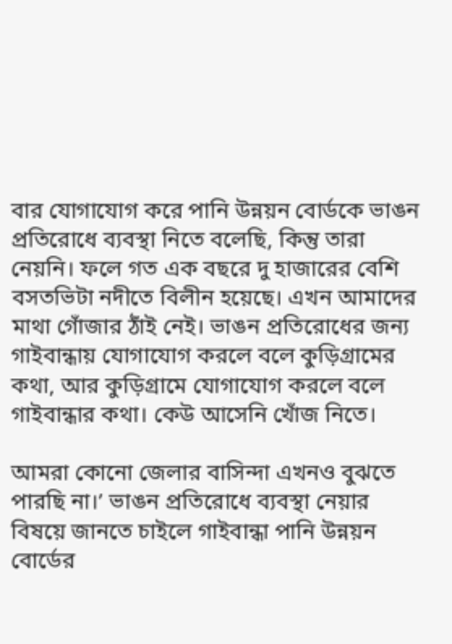বার যোগাযোগ করে পানি উন্নয়ন বোর্ডকে ভাঙন প্রতিরোধে ব্যবস্থা নিতে বলেছি, কিন্তু তারা নেয়নি। ফলে গত এক বছরে দু হাজারের বেশি বসতভিটা নদীতে বিলীন হয়েছে। এখন আমাদের মাথা গোঁজার ঠাঁই নেই। ভাঙন প্রতিরোধের জন্য গাইবান্ধায় যোগাযোগ করলে বলে কুড়িগ্রামের কথা, আর কুড়িগ্রামে যোগাযোগ করলে বলে গাইবান্ধার কথা। কেউ আসেনি খোঁজ নিতে।

আমরা কোনো জেলার বাসিন্দা এখনও বুঝতে পারছি না।’ ভাঙন প্রতিরোধে ব্যবস্থা নেয়ার বিষয়ে জানতে চাইলে গাইবান্ধা পানি উন্নয়ন বোর্ডের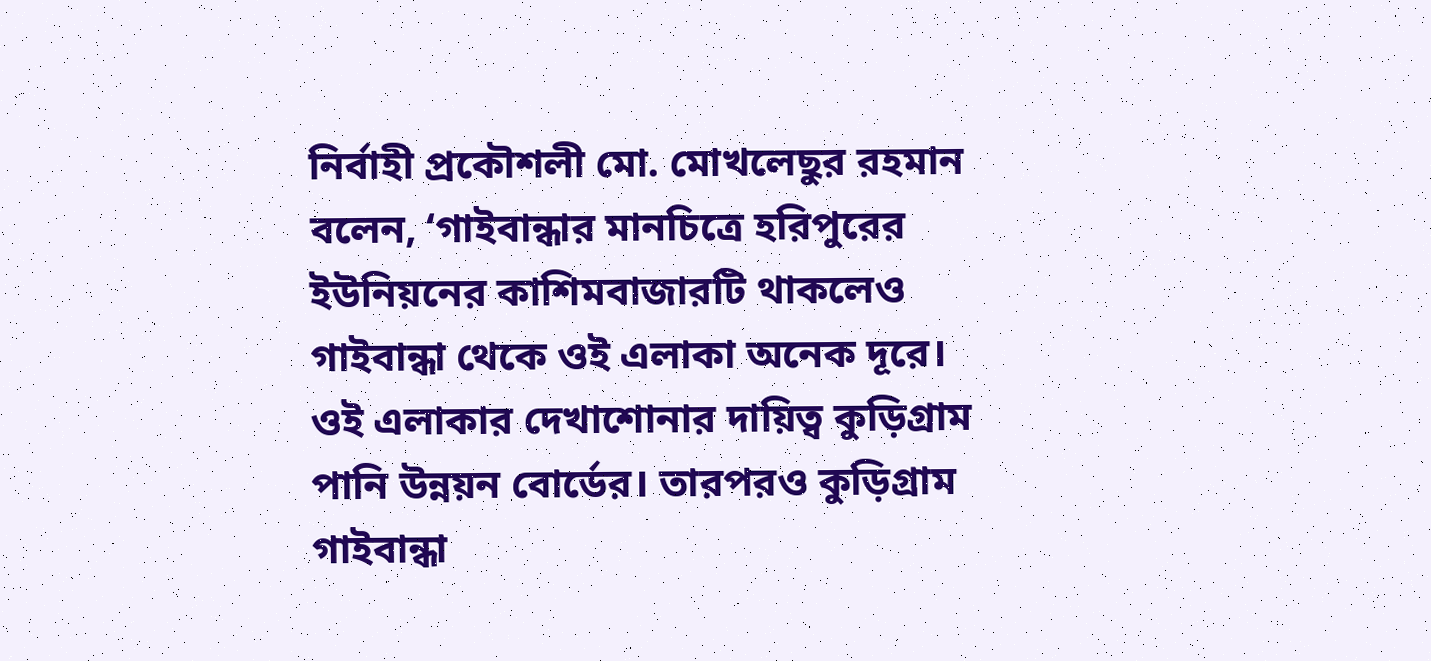নির্বাহী প্রকৌশলী মো. মোখলেছুর রহমান বলেন, ‘গাইবান্ধার মানচিত্রে হরিপুরের ইউনিয়নের কাশিমবাজারটি থাকলেও গাইবান্ধা থেকে ওই এলাকা অনেক দূরে। ওই এলাকার দেখাশোনার দায়িত্ব কুড়িগ্রাম পানি উন্নয়ন বোর্ডের। তারপরও কুড়িগ্রাম গাইবান্ধা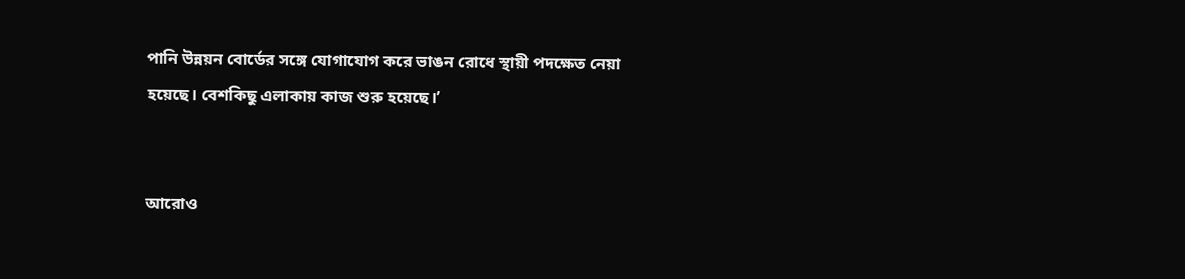পানি উন্নয়ন বোর্ডের সঙ্গে যোগাযোগ করে ভাঙন রোধে স্থায়ী পদক্ষেত নেয়া হয়েছে। বেশকিছু এলাকায় কাজ শুরু হয়েছে।’


আরোও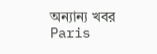অন্যান্য খবর
Paris